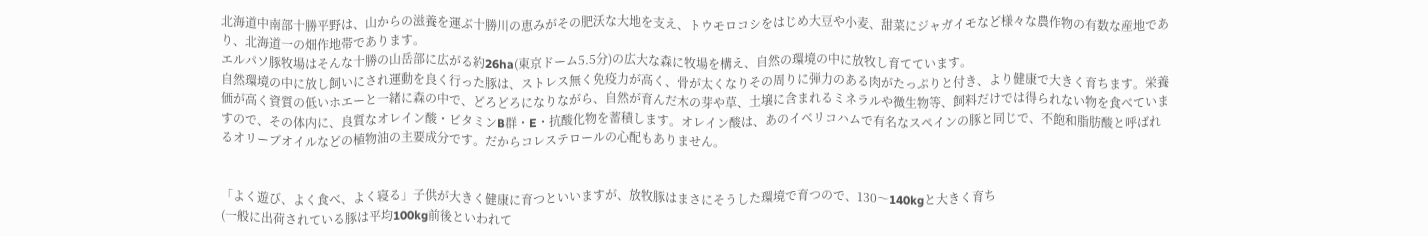北海道中南部十勝平野は、山からの滋養を運ぶ十勝川の恵みがその肥沃な大地を支え、トウモロコシをはじめ大豆や小麦、甜菜にジャガイモなど様々な農作物の有数な産地であり、北海道一の畑作地帯であります。
エルパソ豚牧場はそんな十勝の山岳部に広がる約26ha(東京ドーム5.5分)の広大な森に牧場を構え、自然の環境の中に放牧し育てています。
自然環境の中に放し飼いにされ運動を良く行った豚は、ストレス無く免疫力が高く、骨が太くなりその周りに弾力のある肉がたっぷりと付き、より健康で大きく育ちます。栄養価が高く資質の低いホエーと一緒に森の中で、どろどろになりながら、自然が育んだ木の芽や草、土壌に含まれるミネラルや微生物等、飼料だけでは得られない物を食べていますので、その体内に、良質なオレイン酸・ビタミンB群・E・抗酸化物を蓄積します。オレイン酸は、あのイベリコハムで有名なスペインの豚と同じで、不飽和脂肪酸と呼ばれるオリーブオイルなどの植物油の主要成分です。だからコレステロールの心配もありません。


「よく遊び、よく食べ、よく寝る」子供が大きく健康に育つといいますが、放牧豚はまさにそうした環境で育つので、130〜140kgと大きく育ち
(一般に出荷されている豚は平均100kg前後といわれて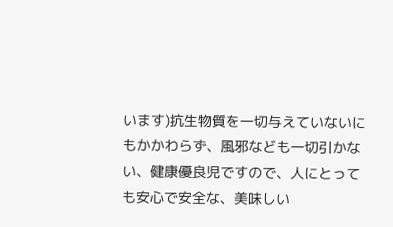います)抗生物質を一切与えていないにもかかわらず、風邪なども一切引かない、健康優良児ですので、人にとっても安心で安全な、美味しい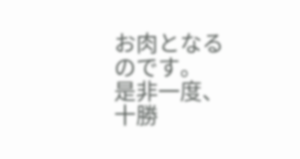お肉となるのです。
是非一度、十勝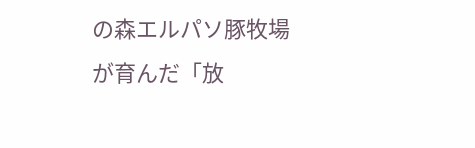の森エルパソ豚牧場が育んだ「放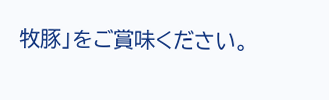牧豚」をご賞味ください。